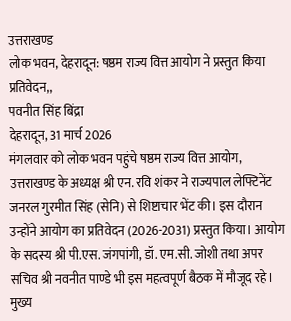उत्तराखण्ड
लोक भवन, देहरादून: षष्ठम राज्य वित्त आयोग ने प्रस्तुत किया प्रतिवेदन,,
पवनीत सिंह बिंद्रा
देहरादून, 31 मार्च 2026
मंगलवार को लोक भवन पहुंचे षष्ठम राज्य वित्त आयोग, उत्तराखण्ड के अध्यक्ष श्री एन. रवि शंकर ने राज्यपाल लेफ्टिनेंट जनरल गुरमीत सिंह (सेनि) से शिष्टाचार भेंट की। इस दौरान उन्होंने आयोग का प्रतिवेदन (2026-2031) प्रस्तुत किया। आयोग के सदस्य श्री पी.एस. जंगपांगी, डॉ. एम.सी. जोशी तथा अपर सचिव श्री नवनीत पाण्डे भी इस महत्वपूर्ण बैठक में मौजूद रहे।
मुख्य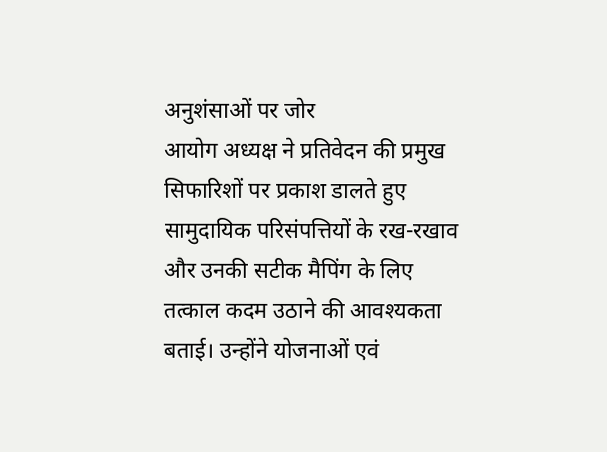अनुशंसाओं पर जोर
आयोग अध्यक्ष ने प्रतिवेदन की प्रमुख सिफारिशों पर प्रकाश डालते हुए सामुदायिक परिसंपत्तियों के रख-रखाव और उनकी सटीक मैपिंग के लिए तत्काल कदम उठाने की आवश्यकता बताई। उन्होंने योजनाओं एवं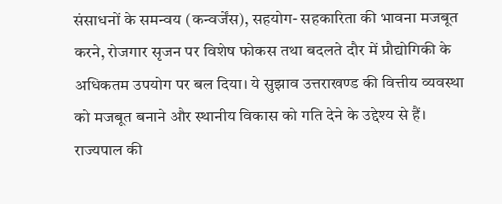संसाधनों के समन्वय (कन्वर्जेंस), सहयोग- सहकारिता की भावना मजबूत करने, रोजगार सृजन पर विशेष फोकस तथा बदलते दौर में प्रौद्योगिकी के अधिकतम उपयोग पर बल दिया। ये सुझाव उत्तराखण्ड की वित्तीय व्यवस्था को मजबूत बनाने और स्थानीय विकास को गति देने के उद्देश्य से हैं।
राज्यपाल की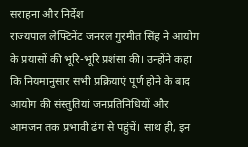सराहना और निर्देश
राज्यपाल लेफ्टिनेंट जनरल गुरमीत सिंह ने आयोग के प्रयासों की भूरि-भूरि प्रशंसा की। उन्होंने कहा कि नियमानुसार सभी प्रक्रियाएं पूर्ण होने के बाद आयोग की संस्तुतियां जनप्रतिनिधियों और आमजन तक प्रभावी ढंग से पहुंचें। साथ ही, इन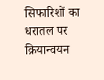सिफारिशों का धरातल पर क्रियान्वयन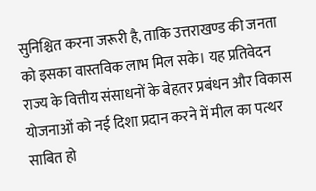सुनिश्चित करना जरूरी है, ताकि उत्तराखण्ड की जनता को इसका वास्तविक लाभ मिल सके। यह प्रतिवेदन राज्य के वित्तीय संसाधनों के बेहतर प्रबंधन और विकास योजनाओं को नई दिशा प्रदान करने में मील का पत्थर साबित हो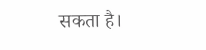सकता है।